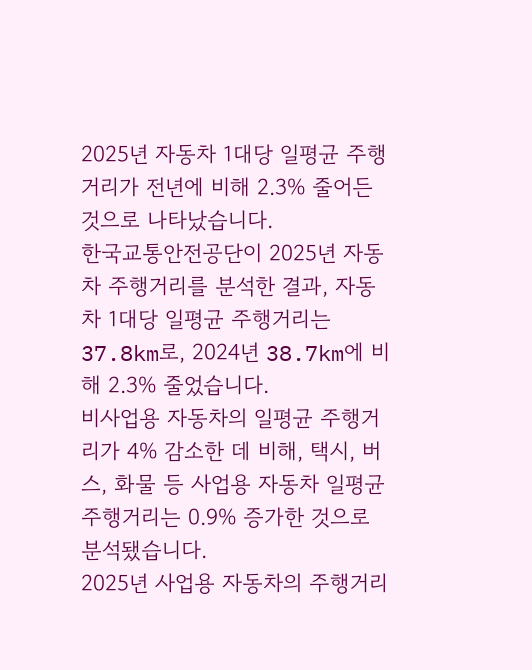2025년 자동차 1대당 일평균 주행거리가 전년에 비해 2.3% 줄어든 것으로 나타났습니다.
한국교통안전공단이 2025년 자동차 주행거리를 분석한 결과, 자동차 1대당 일평균 주행거리는 37.8km로, 2024년 38.7km에 비해 2.3% 줄었습니다.
비사업용 자동차의 일평균 주행거리가 4% 감소한 데 비해, 택시, 버스, 화물 등 사업용 자동차 일평균 주행거리는 0.9% 증가한 것으로 분석됐습니다.
2025년 사업용 자동차의 주행거리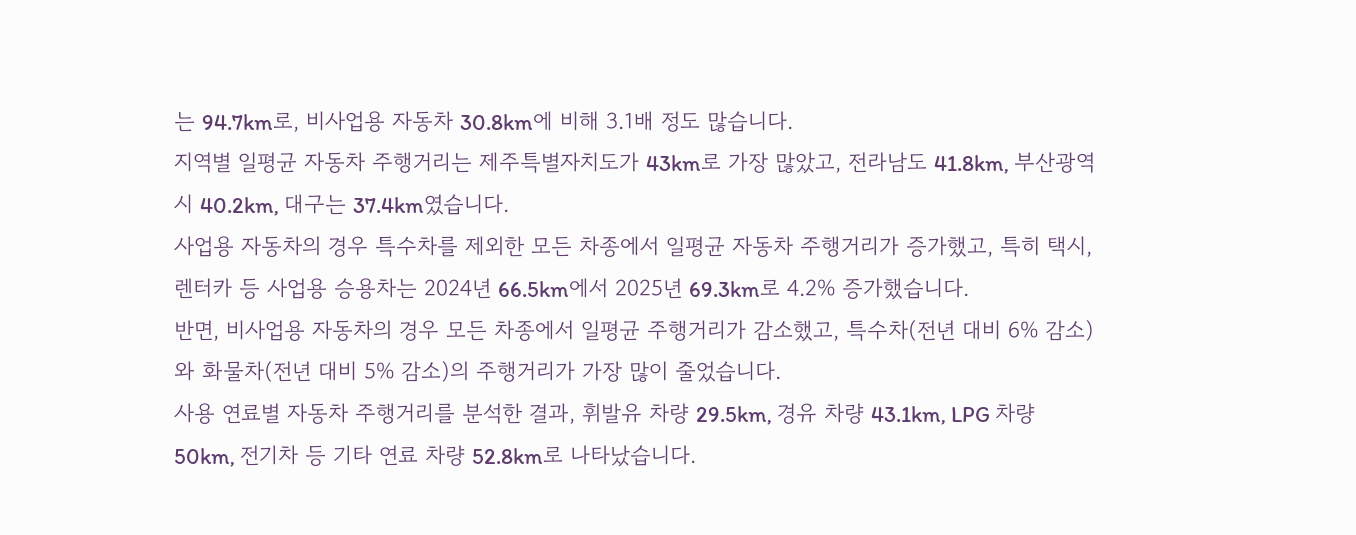는 94.7km로, 비사업용 자동차 30.8km에 비해 3.1배 정도 많습니다.
지역별 일평균 자동차 주행거리는 제주특별자치도가 43km로 가장 많았고, 전라남도 41.8km, 부산광역시 40.2km, 대구는 37.4km였습니다.
사업용 자동차의 경우 특수차를 제외한 모든 차종에서 일평균 자동차 주행거리가 증가했고, 특히 택시, 렌터카 등 사업용 승용차는 2024년 66.5km에서 2025년 69.3km로 4.2% 증가했습니다.
반면, 비사업용 자동차의 경우 모든 차종에서 일평균 주행거리가 감소했고, 특수차(전년 대비 6% 감소)와 화물차(전년 대비 5% 감소)의 주행거리가 가장 많이 줄었습니다.
사용 연료별 자동차 주행거리를 분석한 결과, 휘발유 차량 29.5km, 경유 차량 43.1km, LPG 차량 50km, 전기차 등 기타 연료 차량 52.8km로 나타났습니다.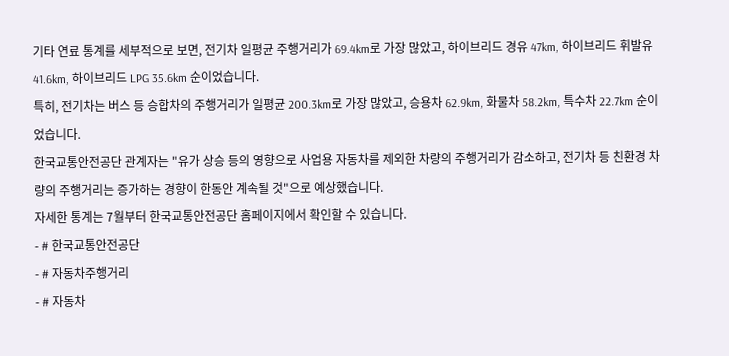기타 연료 통계를 세부적으로 보면, 전기차 일평균 주행거리가 69.4km로 가장 많았고, 하이브리드 경유 47km, 하이브리드 휘발유 41.6km, 하이브리드 LPG 35.6km 순이었습니다.
특히, 전기차는 버스 등 승합차의 주행거리가 일평균 200.3km로 가장 많았고, 승용차 62.9km, 화물차 58.2km, 특수차 22.7km 순이었습니다.
한국교통안전공단 관계자는 "유가 상승 등의 영향으로 사업용 자동차를 제외한 차량의 주행거리가 감소하고, 전기차 등 친환경 차량의 주행거리는 증가하는 경향이 한동안 계속될 것"으로 예상했습니다.
자세한 통계는 7월부터 한국교통안전공단 홈페이지에서 확인할 수 있습니다.
- # 한국교통안전공단
- # 자동차주행거리
- # 자동차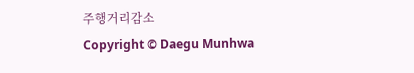주행거리감소
Copyright © Daegu Munhwa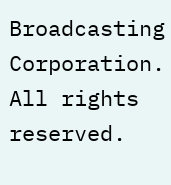Broadcasting Corporation. All rights reserved.